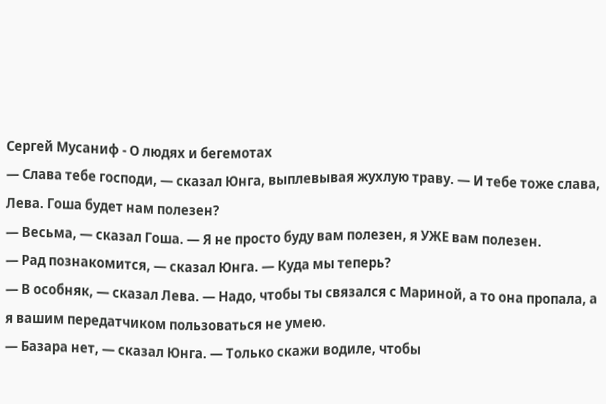Сергей Мусаниф - О людях и бегемотах
— Слава тебе господи, — сказал Юнга, выплевывая жухлую траву. — И тебе тоже слава, Лева. Гоша будет нам полезен?
— Весьма, — сказал Гоша. — Я не просто буду вам полезен, я УЖЕ вам полезен.
— Рад познакомится, — сказал Юнга. — Куда мы теперь?
— В особняк, — сказал Лева. — Надо, чтобы ты связался с Мариной, а то она пропала, а я вашим передатчиком пользоваться не умею.
— Базара нет, — сказал Юнга. — Только скажи водиле, чтобы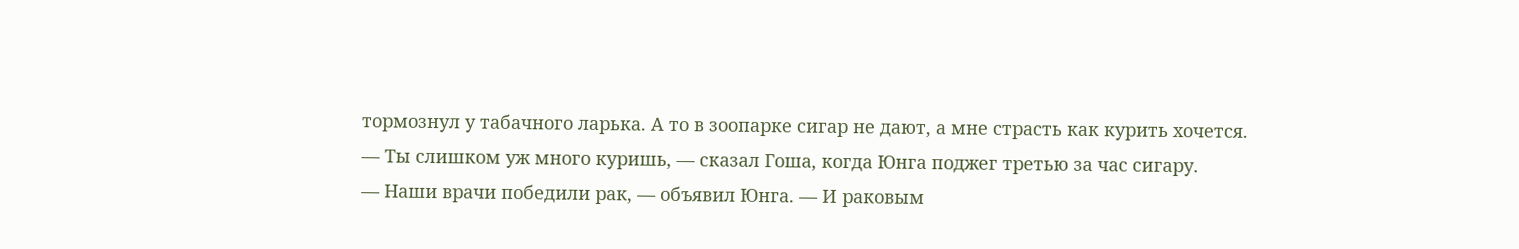тормознул у табачного ларька. А то в зоопарке сигар не дают, а мне страсть как курить хочется.
— Ты слишком уж много куришь, — сказал Гоша, когда Юнга поджег третью за час сигару.
— Наши врачи победили рак, — объявил Юнга. — И раковым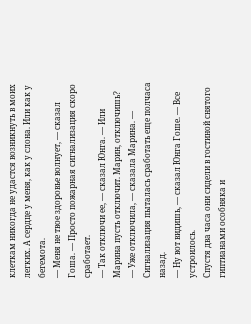клеткам никогда не удастся возникнуть в моих легких. А сердце у меня, как у слона. Или как у бегемота.
— Меня не твое здоровье волнует, — сказал Гоша. — Просто пожарная сигнализация скоро сработает.
— Так отключи ее, — сказал Юнга. — Или Марина пусть отключит. Марин, отключишь?
— Уже отключила, — сказала Марина. — Сигнализация пыталась сработать еще полчаса назад.
— Ну вот видишь, — сказал Юнга Гоше. — Все устроилось.
Спустя два часа они сидели в гостиной снятого гиптианами особняка и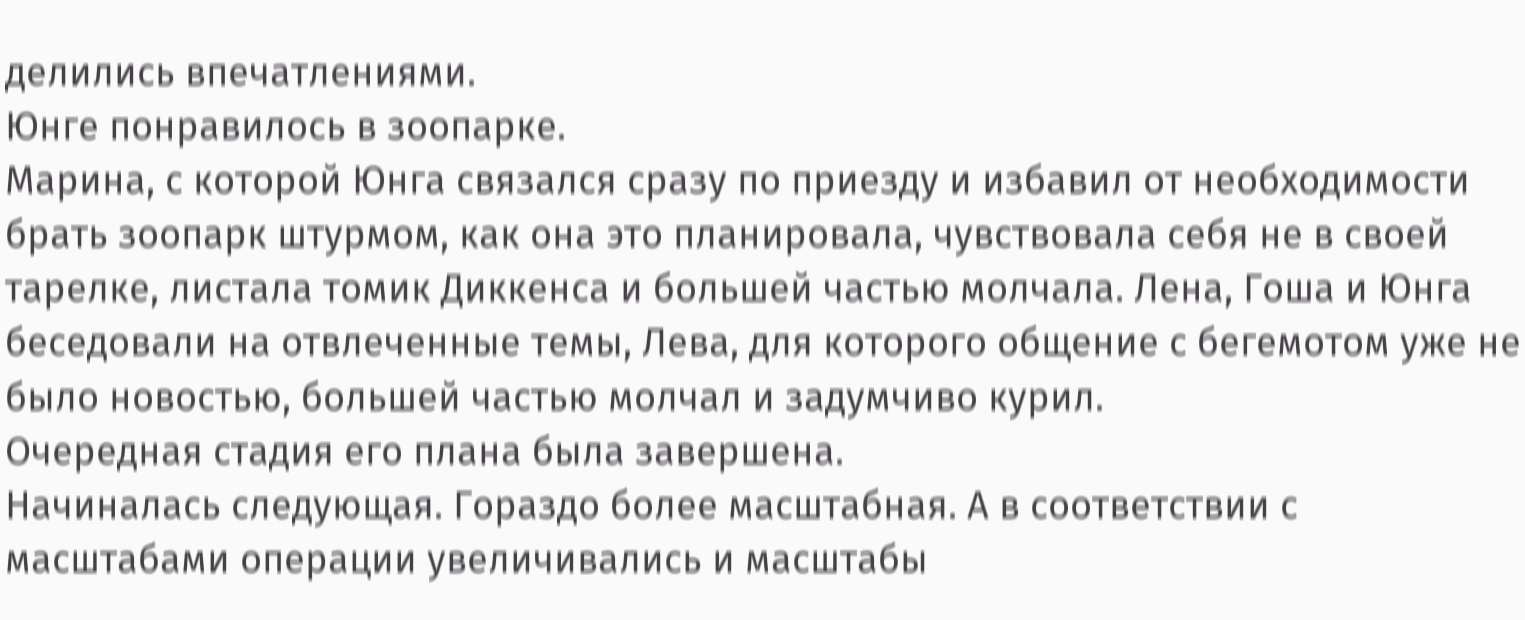делились впечатлениями.
Юнге понравилось в зоопарке.
Марина, с которой Юнга связался сразу по приезду и избавил от необходимости брать зоопарк штурмом, как она это планировала, чувствовала себя не в своей тарелке, листала томик Диккенса и большей частью молчала. Лена, Гоша и Юнга беседовали на отвлеченные темы, Лева, для которого общение с бегемотом уже не было новостью, большей частью молчал и задумчиво курил.
Очередная стадия его плана была завершена.
Начиналась следующая. Гораздо более масштабная. А в соответствии с масштабами операции увеличивались и масштабы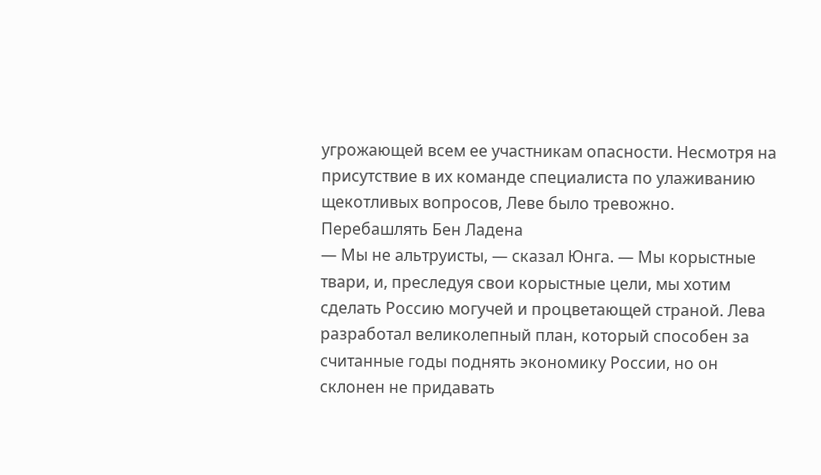угрожающей всем ее участникам опасности. Несмотря на присутствие в их команде специалиста по улаживанию щекотливых вопросов, Леве было тревожно.
Перебашлять Бен Ладена
— Мы не альтруисты, — сказал Юнга. — Мы корыстные твари, и, преследуя свои корыстные цели, мы хотим сделать Россию могучей и процветающей страной. Лева разработал великолепный план, который способен за считанные годы поднять экономику России, но он склонен не придавать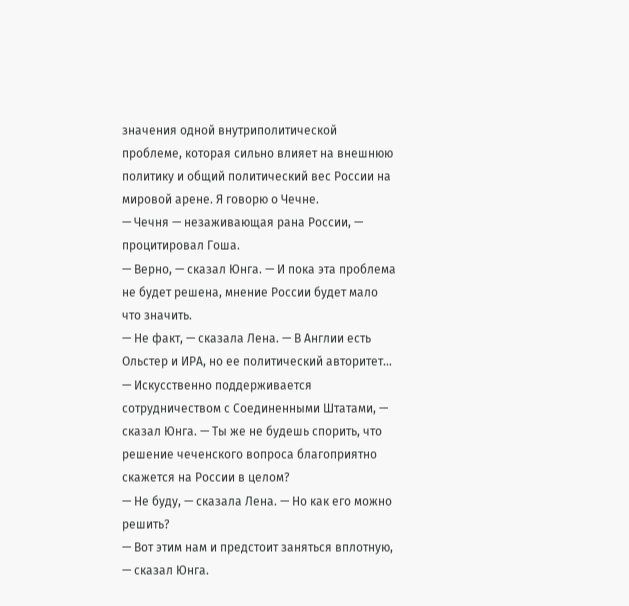значения одной внутриполитической проблеме, которая сильно влияет на внешнюю политику и общий политический вес России на мировой арене. Я говорю о Чечне.
— Чечня — незаживающая рана России, — процитировал Гоша.
— Верно, — сказал Юнга. — И пока эта проблема не будет решена, мнение России будет мало что значить.
— Не факт, — сказала Лена. — В Англии есть Ольстер и ИРА, но ее политический авторитет…
— Искусственно поддерживается сотрудничеством с Соединенными Штатами, — сказал Юнга. — Ты же не будешь спорить, что решение чеченского вопроса благоприятно скажется на России в целом?
— Не буду, — сказала Лена. — Но как его можно решить?
— Вот этим нам и предстоит заняться вплотную, — сказал Юнга.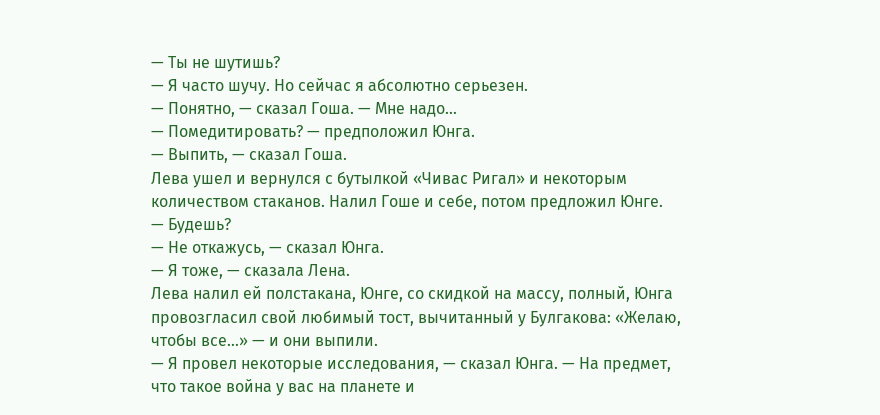— Ты не шутишь?
— Я часто шучу. Но сейчас я абсолютно серьезен.
— Понятно, — сказал Гоша. — Мне надо…
— Помедитировать? — предположил Юнга.
— Выпить, — сказал Гоша.
Лева ушел и вернулся с бутылкой «Чивас Ригал» и некоторым количеством стаканов. Налил Гоше и себе, потом предложил Юнге.
— Будешь?
— Не откажусь, — сказал Юнга.
— Я тоже, — сказала Лена.
Лева налил ей полстакана, Юнге, со скидкой на массу, полный, Юнга провозгласил свой любимый тост, вычитанный у Булгакова: «Желаю, чтобы все…» — и они выпили.
— Я провел некоторые исследования, — сказал Юнга. — На предмет, что такое война у вас на планете и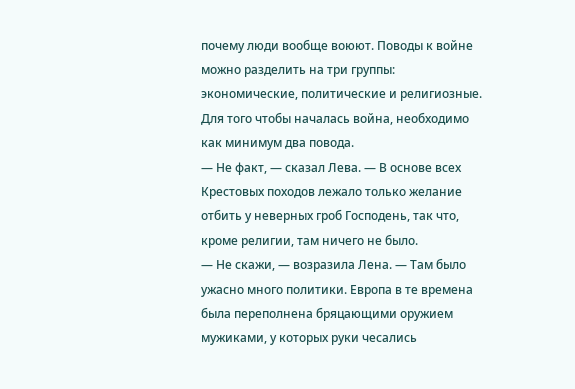почему люди вообще воюют. Поводы к войне можно разделить на три группы: экономические, политические и религиозные. Для того чтобы началась война, необходимо как минимум два повода.
— Не факт, — сказал Лева. — В основе всех Крестовых походов лежало только желание отбить у неверных гроб Господень, так что, кроме религии, там ничего не было.
— Не скажи, — возразила Лена. — Там было ужасно много политики. Европа в те времена была переполнена бряцающими оружием мужиками, у которых руки чесались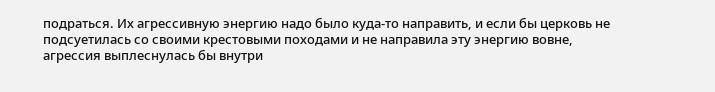подраться. Их агрессивную энергию надо было куда-то направить, и если бы церковь не подсуетилась со своими крестовыми походами и не направила эту энергию вовне, агрессия выплеснулась бы внутри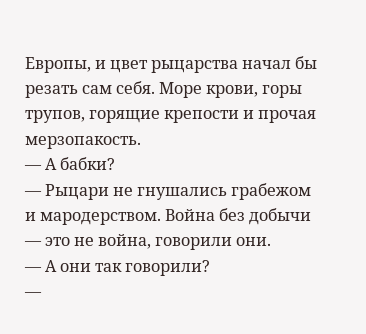Европы, и цвет рыцарства начал бы резать сам себя. Море крови, горы трупов, горящие крепости и прочая мерзопакость.
— А бабки?
— Рыцари не гнушались грабежом и мародерством. Война без добычи — это не война, говорили они.
— А они так говорили?
—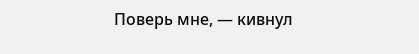Поверь мне, — кивнул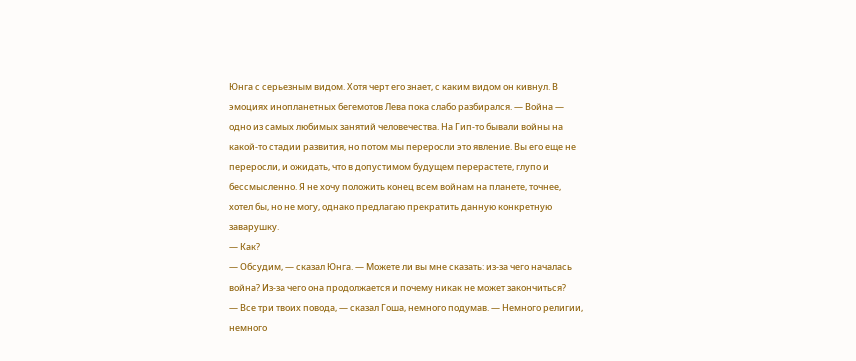Юнга с серьезным видом. Хотя черт его знает, с каким видом он кивнул. В эмоциях инопланетных бегемотов Лева пока слабо разбирался. — Война — одно из самых любимых занятий человечества. На Гип-то бывали войны на какой-то стадии развития, но потом мы переросли это явление. Вы его еще не переросли, и ожидать, что в допустимом будущем перерастете, глупо и бессмысленно. Я не хочу положить конец всем войнам на планете, точнее, хотел бы, но не могу, однако предлагаю прекратить данную конкретную заварушку.
— Как?
— Обсудим, — сказал Юнга. — Можете ли вы мне сказать: из-за чего началась война? Из-за чего она продолжается и почему никак не может закончиться?
— Все три твоих повода, — сказал Гоша, немного подумав. — Немного религии, немного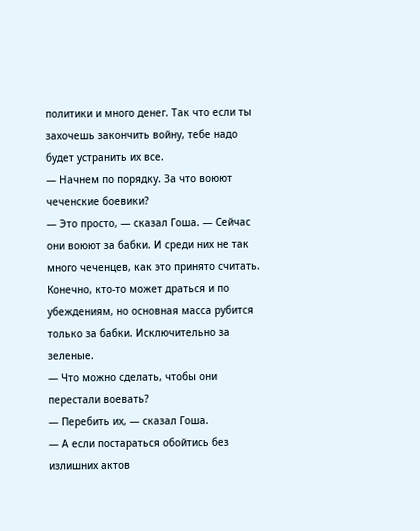политики и много денег. Так что если ты захочешь закончить войну, тебе надо будет устранить их все.
— Начнем по порядку. За что воюют чеченские боевики?
— Это просто, — сказал Гоша. — Сейчас они воюют за бабки. И среди них не так много чеченцев, как это принято считать. Конечно, кто-то может драться и по убеждениям, но основная масса рубится только за бабки. Исключительно за зеленые.
— Что можно сделать, чтобы они перестали воевать?
— Перебить их, — сказал Гоша.
— А если постараться обойтись без излишних актов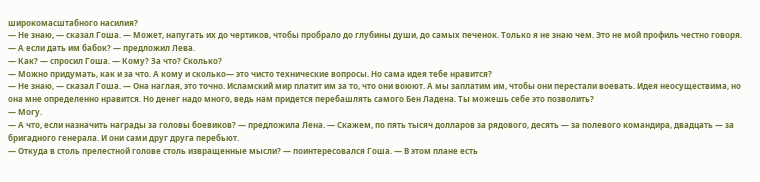широкомасштабного насилия?
— Не знаю, — сказал Гоша. — Может, напугать их до чертиков, чтобы пробрало до глубины души, до самых печенок. Только я не знаю чем. Это не мой профиль честно говоря.
— А если дать им бабок? — предложил Лева.
— Как? — спросил Гоша. — Кому? За что? Сколько?
— Можно придумать, как и за что. А кому и сколько— это чисто технические вопросы. Но сама идея тебе нравится?
— Не знаю, — сказал Гоша. — Она наглая, это точно. Исламский мир платит им за то, что они воюют. А мы заплатим им, чтобы они перестали воевать. Идея неосуществима, но она мне определенно нравится. Но денег надо много, ведь нам придется перебашлять самого Бен Ладена. Ты можешь себе это позволить?
— Могу.
— А что, если назначить награды за головы боевиков? — предложила Лена. — Скажем, по пять тысяч долларов за рядового, десять — за полевого командира, двадцать — за бригадного генерала. И они сами друг друга перебьют.
— Откуда в столь прелестной голове столь извращенные мысли? — поинтересовался Гоша. — В этом плане есть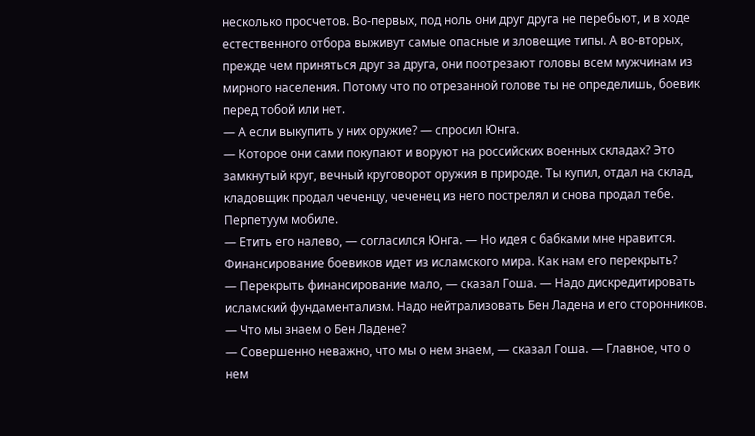несколько просчетов. Во-первых, под ноль они друг друга не перебьют, и в ходе естественного отбора выживут самые опасные и зловещие типы. А во-вторых, прежде чем приняться друг за друга, они поотрезают головы всем мужчинам из мирного населения. Потому что по отрезанной голове ты не определишь, боевик перед тобой или нет.
— А если выкупить у них оружие? — спросил Юнга.
— Которое они сами покупают и воруют на российских военных складах? Это замкнутый круг, вечный круговорот оружия в природе. Ты купил, отдал на склад, кладовщик продал чеченцу, чеченец из него пострелял и снова продал тебе. Перпетуум мобиле.
— Етить его налево, — согласился Юнга. — Но идея с бабками мне нравится. Финансирование боевиков идет из исламского мира. Как нам его перекрыть?
— Перекрыть финансирование мало, — сказал Гоша. — Надо дискредитировать исламский фундаментализм. Надо нейтрализовать Бен Ладена и его сторонников.
— Что мы знаем о Бен Ладене?
— Совершенно неважно, что мы о нем знаем, — сказал Гоша. — Главное, что о нем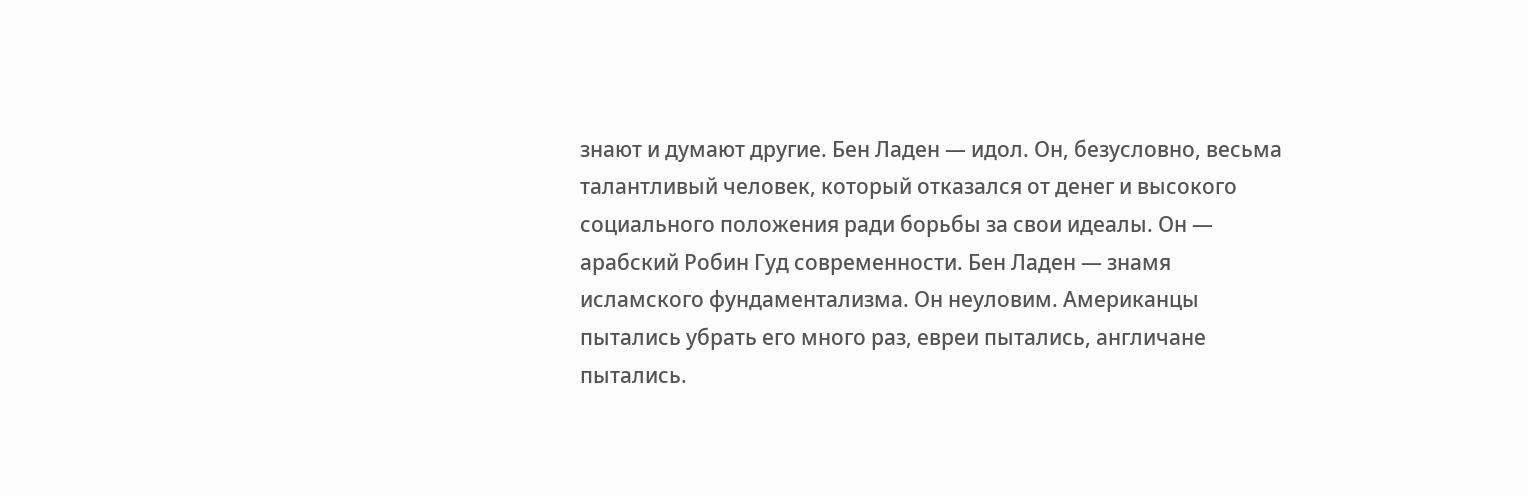знают и думают другие. Бен Ладен — идол. Он, безусловно, весьма талантливый человек, который отказался от денег и высокого социального положения ради борьбы за свои идеалы. Он — арабский Робин Гуд современности. Бен Ладен — знамя исламского фундаментализма. Он неуловим. Американцы пытались убрать его много раз, евреи пытались, англичане пытались.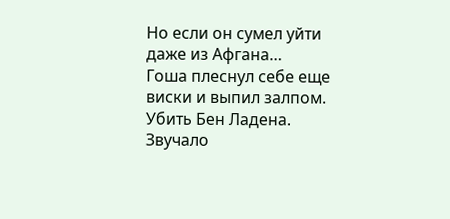Но если он сумел уйти даже из Афгана…
Гоша плеснул себе еще виски и выпил залпом.
Убить Бен Ладена. Звучало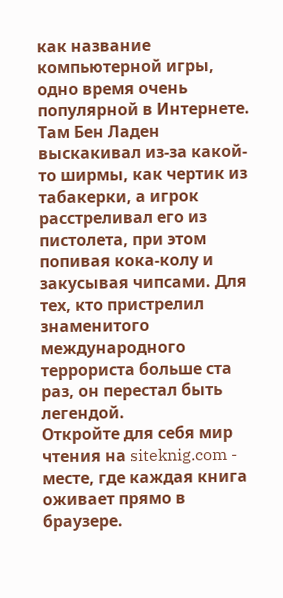как название компьютерной игры, одно время очень популярной в Интернете. Там Бен Ладен выскакивал из-за какой-то ширмы, как чертик из табакерки, а игрок расстреливал его из пистолета, при этом попивая кока-колу и закусывая чипсами. Для тех, кто пристрелил знаменитого международного террориста больше ста раз, он перестал быть легендой.
Откройте для себя мир чтения на siteknig.com - месте, где каждая книга оживает прямо в браузере.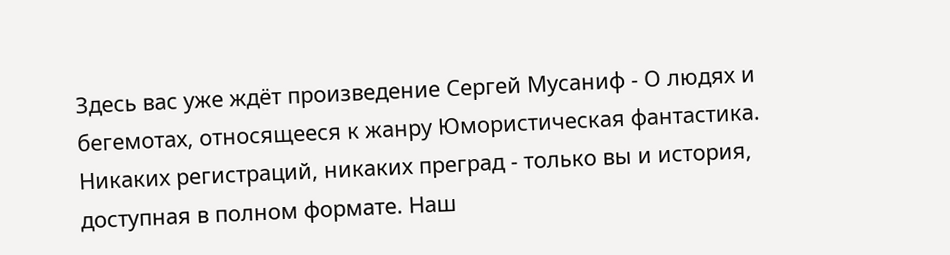Здесь вас уже ждёт произведение Сергей Мусаниф - О людях и бегемотах, относящееся к жанру Юмористическая фантастика. Никаких регистраций, никаких преград - только вы и история, доступная в полном формате. Наш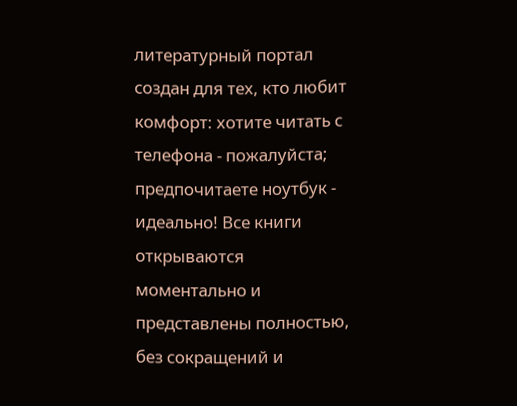литературный портал создан для тех, кто любит комфорт: хотите читать с телефона - пожалуйста; предпочитаете ноутбук - идеально! Все книги открываются моментально и представлены полностью, без сокращений и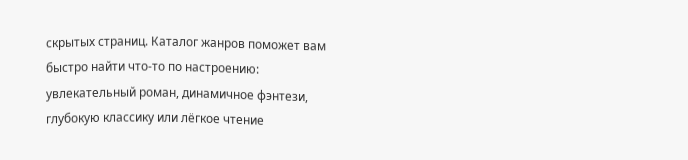скрытых страниц. Каталог жанров поможет вам быстро найти что-то по настроению: увлекательный роман, динамичное фэнтези, глубокую классику или лёгкое чтение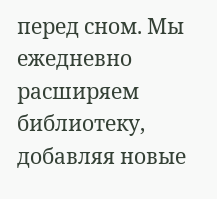перед сном. Мы ежедневно расширяем библиотеку, добавляя новые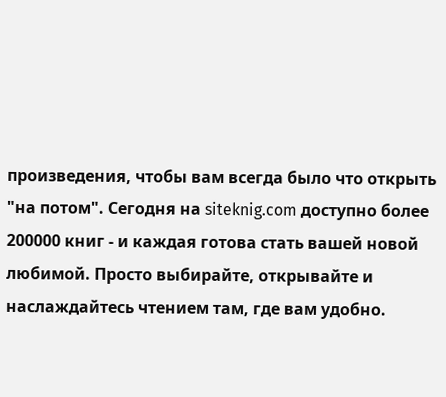произведения, чтобы вам всегда было что открыть "на потом". Сегодня на siteknig.com доступно более 200000 книг - и каждая готова стать вашей новой любимой. Просто выбирайте, открывайте и наслаждайтесь чтением там, где вам удобно.